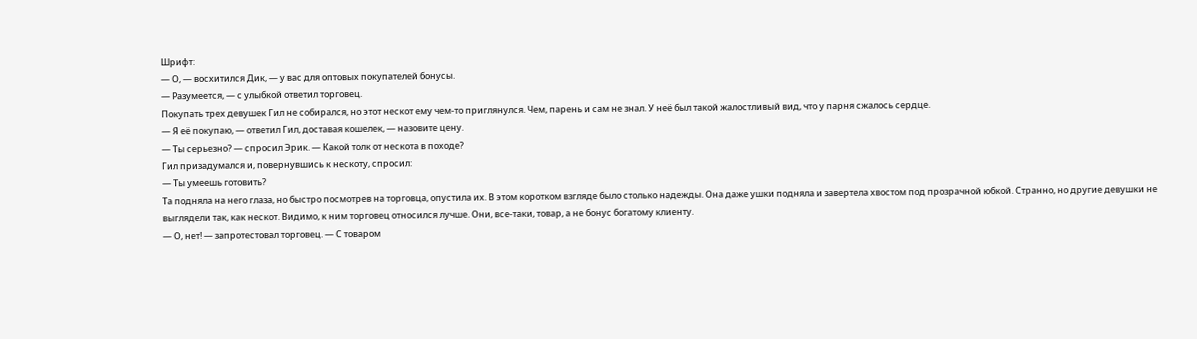Шрифт:
— О, — восхитился Дик, — у вас для оптовых покупателей бонусы.
— Разумеется, — с улыбкой ответил торговец.
Покупать трех девушек Гил не собирался, но этот нескот ему чем-то приглянулся. Чем, парень и сам не знал. У неё был такой жалостливый вид, что у парня сжалось сердце.
— Я её покупаю, — ответил Гил, доставая кошелек, — назовите цену.
— Ты серьезно? — спросил Эрик. — Какой толк от нескота в походе?
Гил призадумался и, повернувшись к нескоту, спросил:
— Ты умеешь готовить?
Та подняла на него глаза, но быстро посмотрев на торговца, опустила их. В этом коротком взгляде было столько надежды. Она даже ушки подняла и завертела хвостом под прозрачной юбкой. Странно, но другие девушки не выглядели так, как нескот. Видимо, к ним торговец относился лучше. Они, все-таки, товар, а не бонус богатому клиенту.
— О, нет! — запротестовал торговец. — С товаром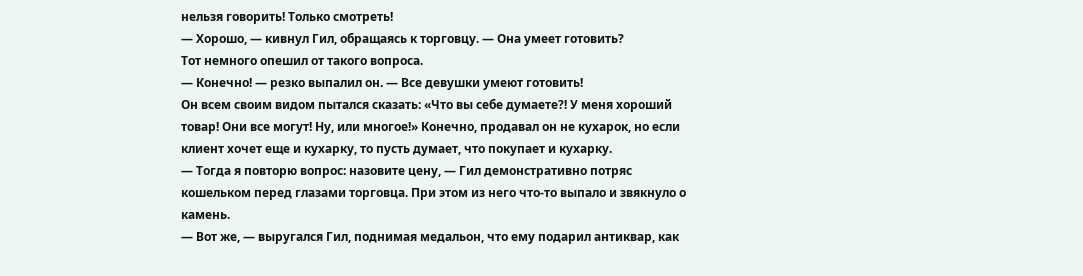нельзя говорить! Только смотреть!
— Хорошо, — кивнул Гил, обращаясь к торговцу. — Она умеет готовить?
Тот немного опешил от такого вопроса.
— Конечно! — резко выпалил он. — Все девушки умеют готовить!
Он всем своим видом пытался сказать: «Что вы себе думаете?! У меня хороший товар! Они все могут! Ну, или многое!» Конечно, продавал он не кухарок, но если клиент хочет еще и кухарку, то пусть думает, что покупает и кухарку.
— Тогда я повторю вопрос: назовите цену, — Гил демонстративно потряс кошельком перед глазами торговца. При этом из него что-то выпало и звякнуло о камень.
— Вот же, — выругался Гил, поднимая медальон, что ему подарил антиквар, как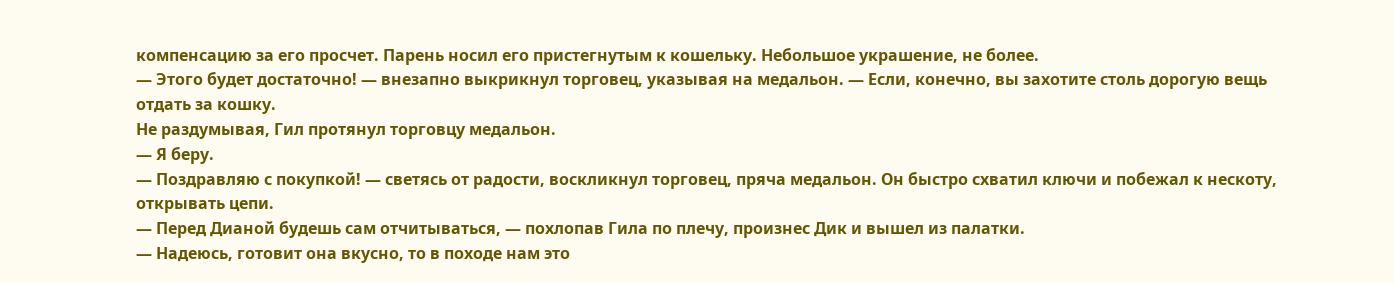компенсацию за его просчет. Парень носил его пристегнутым к кошельку. Небольшое украшение, не более.
— Этого будет достаточно! — внезапно выкрикнул торговец, указывая на медальон. — Если, конечно, вы захотите столь дорогую вещь отдать за кошку.
Не раздумывая, Гил протянул торговцу медальон.
— Я беру.
— Поздравляю с покупкой! — светясь от радости, воскликнул торговец, пряча медальон. Он быстро схватил ключи и побежал к нескоту, открывать цепи.
— Перед Дианой будешь сам отчитываться, — похлопав Гила по плечу, произнес Дик и вышел из палатки.
— Надеюсь, готовит она вкусно, то в походе нам это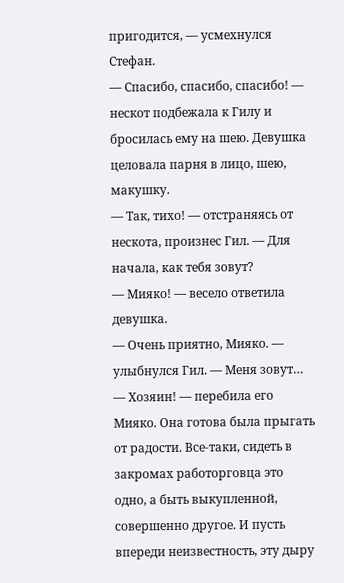пригодится, — усмехнулся Стефан.
— Спасибо, спасибо, спасибо! — нескот подбежала к Гилу и бросилась ему на шею. Девушка целовала парня в лицо, шею, макушку.
— Так, тихо! — отстраняясь от нескота, произнес Гил. — Для начала, как тебя зовут?
— Мияко! — весело ответила девушка.
— Очень приятно, Мияко. — улыбнулся Гил. — Меня зовут…
— Хозяин! — перебила его Мияко. Она готова была прыгать от радости. Все-таки, сидеть в закромах работорговца это одно, а быть выкупленной, совершенно другое. И пусть впереди неизвестность, эту дыру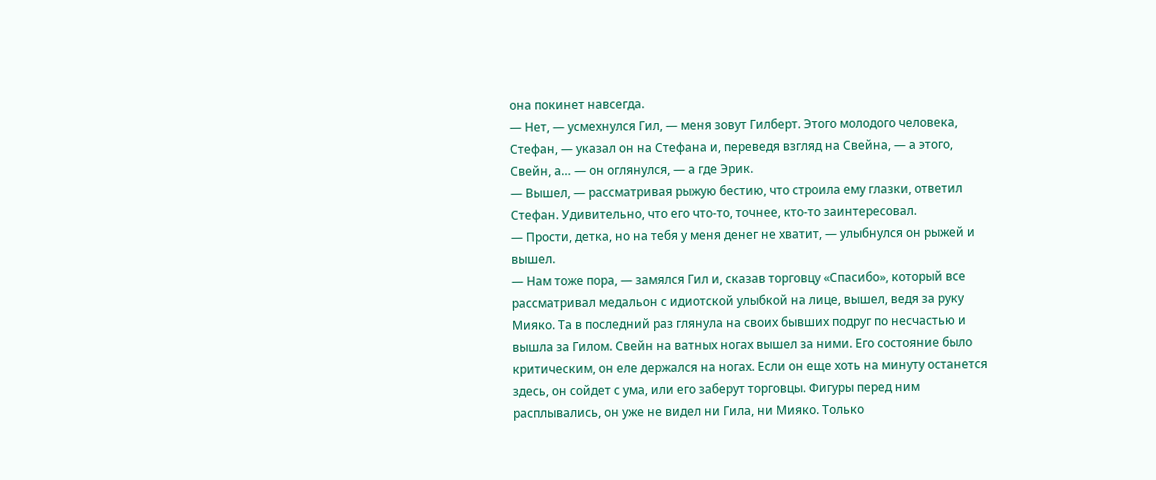она покинет навсегда.
— Нет, — усмехнулся Гил, — меня зовут Гилберт. Этого молодого человека, Стефан, — указал он на Стефана и, переведя взгляд на Свейна, — а этого, Свейн, а… — он оглянулся, — а где Эрик.
— Вышел, — рассматривая рыжую бестию, что строила ему глазки, ответил Стефан. Удивительно, что его что-то, точнее, кто-то заинтересовал.
— Прости, детка, но на тебя у меня денег не хватит, — улыбнулся он рыжей и вышел.
— Нам тоже пора, — замялся Гил и, сказав торговцу «Спасибо», который все рассматривал медальон с идиотской улыбкой на лице, вышел, ведя за руку Мияко. Та в последний раз глянула на своих бывших подруг по несчастью и вышла за Гилом. Свейн на ватных ногах вышел за ними. Его состояние было критическим, он еле держался на ногах. Если он еще хоть на минуту останется здесь, он сойдет с ума, или его заберут торговцы. Фигуры перед ним расплывались, он уже не видел ни Гила, ни Мияко. Только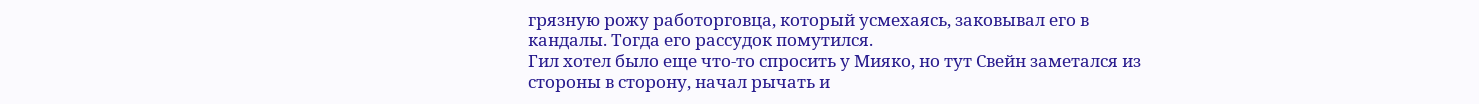грязную рожу работорговца, который усмехаясь, заковывал его в кандалы. Тогда его рассудок помутился.
Гил хотел было еще что-то спросить у Мияко, но тут Свейн заметался из стороны в сторону, начал рычать и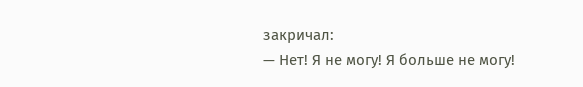закричал:
— Нет! Я не могу! Я больше не могу!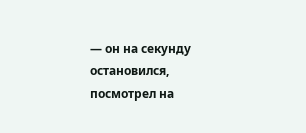— он на секунду остановился, посмотрел на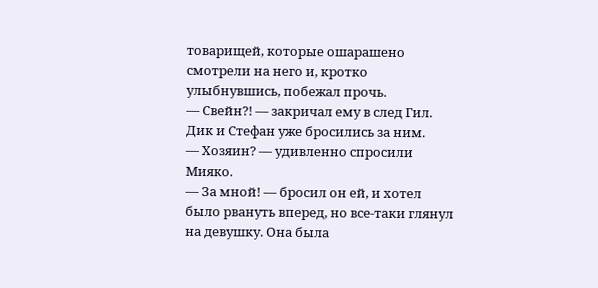товарищей, которые ошарашено смотрели на него и, кротко улыбнувшись, побежал прочь.
— Свейн?! — закричал ему в след Гил. Дик и Стефан уже бросились за ним.
— Хозяин? — удивленно спросили Мияко.
— За мной! — бросил он ей, и хотел было рвануть вперед, но все-таки глянул на девушку. Она была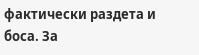фактически раздета и боса. За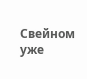Свейном уже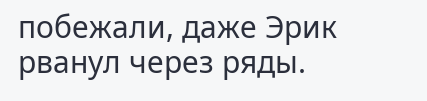побежали, даже Эрик рванул через ряды.